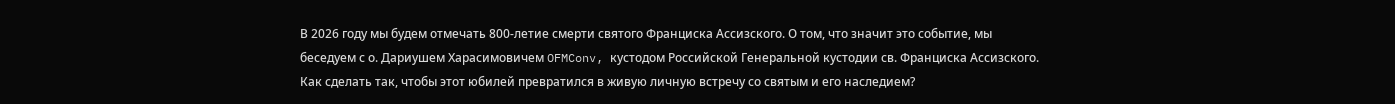В 2026 году мы будем отмечать 800-летие смерти святого Франциска Ассизского. О том, что значит это событие, мы беседуем с о. Дариушем Харасимовичем OFMConv, кустодом Российской Генеральной кустодии св. Франциска Ассизского.
Как сделать так, чтобы этот юбилей превратился в живую личную встречу со святым и его наследием?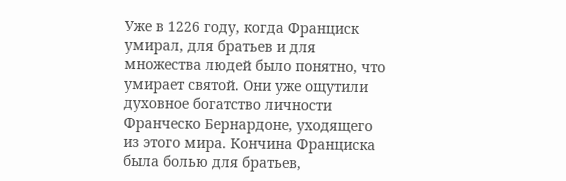Уже в 1226 году, когда Франциск умирал, для братьев и для множества людей было понятно, что умирает святой. Они уже ощутили духовное богатство личности Франческо Бернардоне, уходящего из этого мира. Кончина Франциска была болью для братьев,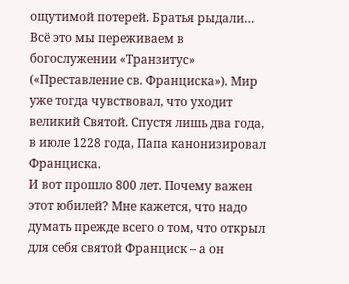ощутимой потерей. Братья рыдали… Всё это мы переживаем в богослужении «Транзитус» («Преставление св. Франциска»). Мир уже тогда чувствовал, что уходит великий Святой. Спустя лишь два года, в июле 1228 года, Папа канонизировал Франциска.
И вот прошло 800 лет. Почему важен этот юбилей? Мне кажется, что надо думать прежде всего о том, что открыл для себя святой Франциск – а он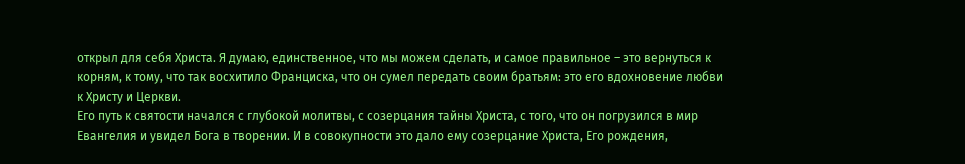открыл для себя Христа. Я думаю, единственное, что мы можем сделать, и самое правильное – это вернуться к корням, к тому, что так восхитило Франциска, что он сумел передать своим братьям: это его вдохновение любви к Христу и Церкви.
Его путь к святости начался с глубокой молитвы, с созерцания тайны Христа, с того, что он погрузился в мир Евангелия и увидел Бога в творении. И в совокупности это дало ему созерцание Христа, Его рождения,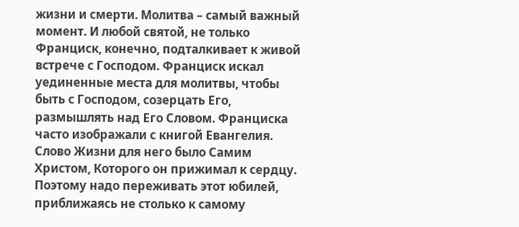жизни и смерти. Молитва – самый важный момент. И любой святой, не только Франциск, конечно, подталкивает к живой встрече с Господом. Франциск искал уединенные места для молитвы, чтобы быть с Господом, созерцать Его, размышлять над Его Словом. Франциска часто изображали с книгой Евангелия. Слово Жизни для него было Самим Христом, Которого он прижимал к сердцу. Поэтому надо переживать этот юбилей, приближаясь не столько к самому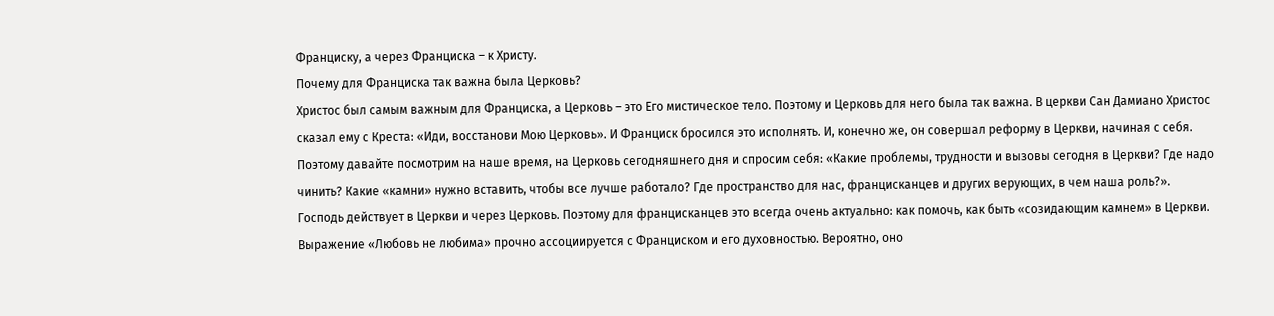Франциску, а через Франциска – к Христу.
Почему для Франциска так важна была Церковь?
Христос был самым важным для Франциска, а Церковь – это Его мистическое тело. Поэтому и Церковь для него была так важна. В церкви Сан Дамиано Христос сказал ему с Креста: «Иди, восстанови Мою Церковь». И Франциск бросился это исполнять. И, конечно же, он совершал реформу в Церкви, начиная с себя.
Поэтому давайте посмотрим на наше время, на Церковь сегодняшнего дня и спросим себя: «Какие проблемы, трудности и вызовы сегодня в Церкви? Где надо чинить? Какие «камни» нужно вставить, чтобы все лучше работало? Где пространство для нас, францисканцев и других верующих, в чем наша роль?». Господь действует в Церкви и через Церковь. Поэтому для францисканцев это всегда очень актуально: как помочь, как быть «созидающим камнем» в Церкви.
Выражение «Любовь не любима» прочно ассоциируется с Франциском и его духовностью. Вероятно, оно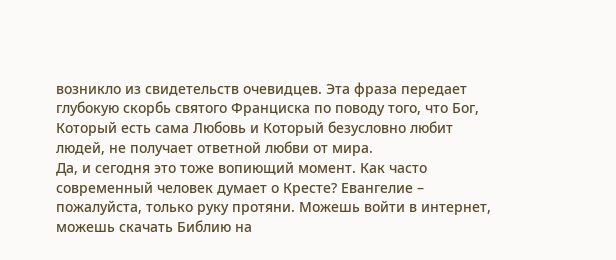возникло из свидетельств очевидцев. Эта фраза передает глубокую скорбь святого Франциска по поводу того, что Бог, Который есть сама Любовь и Который безусловно любит людей, не получает ответной любви от мира.
Да, и сегодня это тоже вопиющий момент. Как часто современный человек думает о Кресте? Евангелие – пожалуйста, только руку протяни. Можешь войти в интернет, можешь скачать Библию на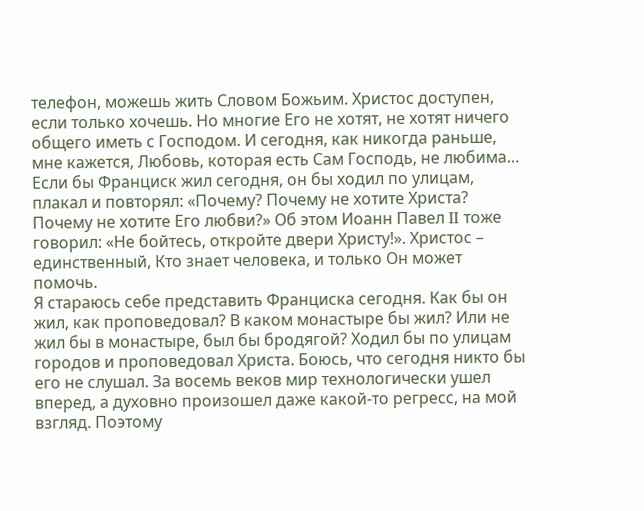телефон, можешь жить Словом Божьим. Христос доступен, если только хочешь. Но многие Его не хотят, не хотят ничего общего иметь с Господом. И сегодня, как никогда раньше, мне кажется, Любовь, которая есть Сам Господь, не любима…
Если бы Франциск жил сегодня, он бы ходил по улицам, плакал и повторял: «Почему? Почему не хотите Христа? Почему не хотите Его любви?» Об этом Иоанн Павел II тоже говорил: «Не бойтесь, откройте двери Христу!». Христос – единственный, Кто знает человека, и только Он может помочь.
Я стараюсь себе представить Франциска сегодня. Как бы он жил, как проповедовал? В каком монастыре бы жил? Или не жил бы в монастыре, был бы бродягой? Ходил бы по улицам городов и проповедовал Христа. Боюсь, что сегодня никто бы его не слушал. За восемь веков мир технологически ушел вперед, а духовно произошел даже какой-то регресс, на мой взгляд. Поэтому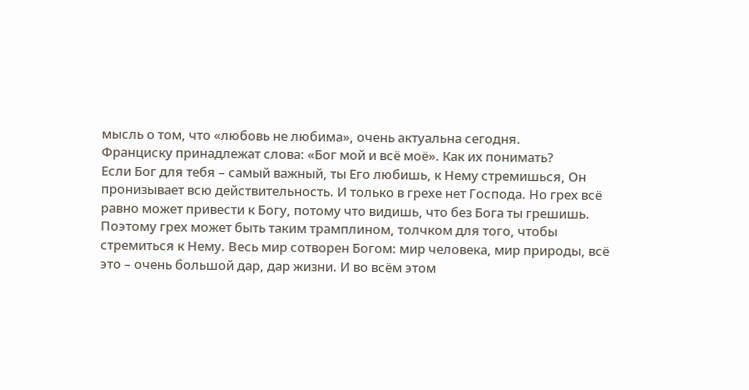мысль о том, что «любовь не любима», очень актуальна сегодня.
Франциску принадлежат слова: «Бог мой и всё моё». Как их понимать?
Если Бог для тебя – самый важный, ты Его любишь, к Нему стремишься, Он пронизывает всю действительность. И только в грехе нет Господа. Но грех всё равно может привести к Богу, потому что видишь, что без Бога ты грешишь. Поэтому грех может быть таким трамплином, толчком для того, чтобы стремиться к Нему. Весь мир сотворен Богом: мир человека, мир природы, всё это – очень большой дар, дар жизни. И во всём этом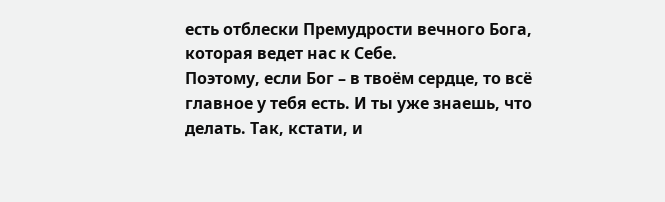есть отблески Премудрости вечного Бога, которая ведет нас к Себе.
Поэтому, если Бог – в твоём сердце, то всё главное у тебя есть. И ты уже знаешь, что делать. Так, кстати, и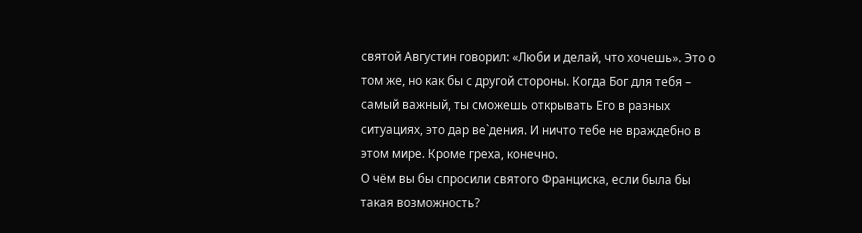святой Августин говорил: «Люби и делай, что хочешь». Это о том же, но как бы с другой стороны. Когда Бог для тебя – самый важный, ты сможешь открывать Его в разных ситуациях, это дар ве`дения. И ничто тебе не враждебно в этом мире. Кроме греха, конечно.
О чём вы бы спросили святого Франциска, если была бы такая возможность?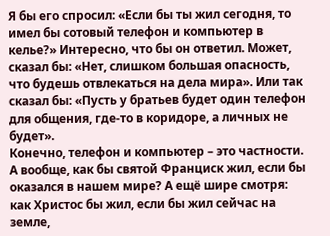Я бы его спросил: «Если бы ты жил сегодня, то имел бы сотовый телефон и компьютер в келье?» Интересно, что бы он ответил. Может, сказал бы: «Нет, слишком большая опасность, что будешь отвлекаться на дела мира». Или так сказал бы: «Пусть у братьев будет один телефон для общения, где-то в коридоре, а личных не будет».
Конечно, телефон и компьютер – это частности. А вообще, как бы святой Франциск жил, если бы оказался в нашем мире? А ещё шире смотря: как Христос бы жил, если бы жил сейчас на земле,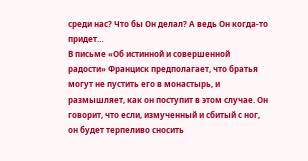среди нас? Что бы Он делал? А ведь Он когда-то придет…
В письме «Об истинной и совершенной радости» Франциск предполагает, что братья могут не пустить его в монастырь, и размышляет, как он поступит в этом случае. Он говорит, что если, измученный и сбитый с ног, он будет терпеливо сносить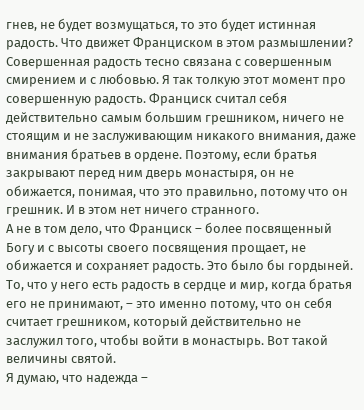гнев, не будет возмущаться, то это будет истинная радость. Что движет Франциском в этом размышлении?
Совершенная радость тесно связана с совершенным смирением и с любовью. Я так толкую этот момент про совершенную радость. Франциск считал себя действительно самым большим грешником, ничего не стоящим и не заслуживающим никакого внимания, даже внимания братьев в ордене. Поэтому, если братья закрывают перед ним дверь монастыря, он не обижается, понимая, что это правильно, потому что он грешник. И в этом нет ничего странного.
А не в том дело, что Франциск – более посвященный Богу и с высоты своего посвящения прощает, не обижается и сохраняет радость. Это было бы гордыней. То, что у него есть радость в сердце и мир, когда братья его не принимают, – это именно потому, что он себя считает грешником, который действительно не заслужил того, чтобы войти в монастырь. Вот такой величины святой.
Я думаю, что надежда –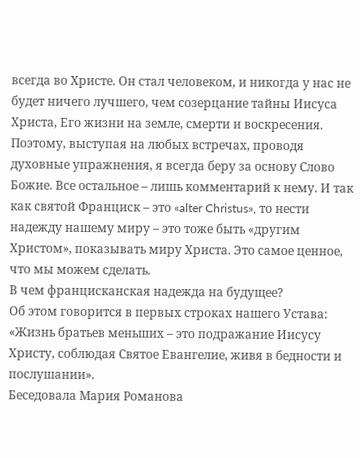всегда во Христе. Он стал человеком, и никогда у нас не будет ничего лучшего, чем созерцание тайны Иисуса Христа, Его жизни на земле, смерти и воскресения. Поэтому, выступая на любых встречах, проводя духовные упражнения, я всегда беру за основу Слово Божие. Все остальное – лишь комментарий к нему. И так как святой Франциск – это «alter Christus», то нести надежду нашему миру – это тоже быть «другим Христом», показывать миру Христа. Это самое ценное, что мы можем сделать.
В чем францисканская надежда на будущее?
Об этом говорится в первых строках нашего Устава: «Жизнь братьев меньших – это подражание Иисусу Христу, соблюдая Святое Евангелие, живя в бедности и послушании».
Беседовала Мария Романова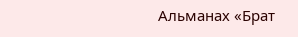Альманах «Брат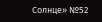Солнце» №52